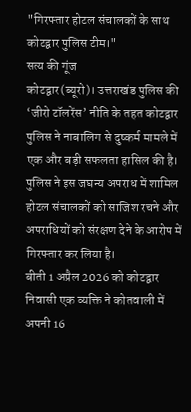"गिरफ्तार होटल संचालकों के साथ कोटद्वार पुलिस टीम।"
सत्य की गूंज
कोटद्वार(ब्यूरो)। उत्तराखंड पुलिस की ‘जीरो टॉलरेंस’ नीति के तहत कोटद्वार पुलिस ने नाबालिग से दुष्कर्म मामले में एक और बड़ी सफलता हासिल की है। पुलिस ने इस जघन्य अपराध में शामिल होटल संचालकों को साजिश रचने और अपराधियों को संरक्षण देने के आरोप में गिरफ्तार कर लिया है।
बीती 1 अप्रैल 2026 को कोटद्वार निवासी एक व्यक्ति ने कोतवाली में अपनी 16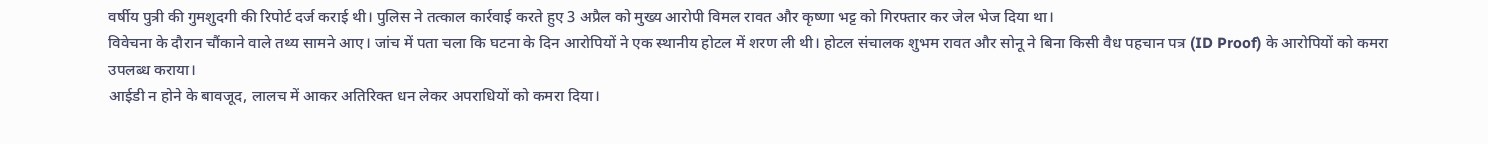वर्षीय पुत्री की गुमशुदगी की रिपोर्ट दर्ज कराई थी। पुलिस ने तत्काल कार्रवाई करते हुए 3 अप्रैल को मुख्य आरोपी विमल रावत और कृष्णा भट्ट को गिरफ्तार कर जेल भेज दिया था।
विवेचना के दौरान चौंकाने वाले तथ्य सामने आए। जांच में पता चला कि घटना के दिन आरोपियों ने एक स्थानीय होटल में शरण ली थी। होटल संचालक शुभम रावत और सोनू ने बिना किसी वैध पहचान पत्र (ID Proof) के आरोपियों को कमरा उपलब्ध कराया।
आईडी न होने के बावजूद, लालच में आकर अतिरिक्त धन लेकर अपराधियों को कमरा दिया।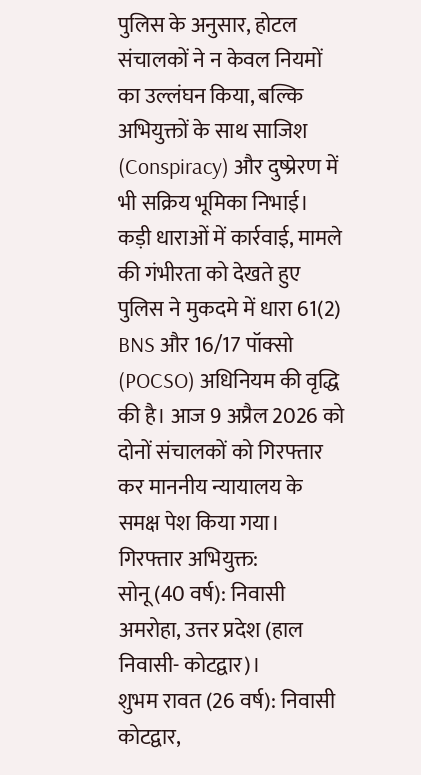पुलिस के अनुसार, होटल संचालकों ने न केवल नियमों का उल्लंघन किया, बल्कि अभियुक्तों के साथ साजिश (Conspiracy) और दुष्प्रेरण में भी सक्रिय भूमिका निभाई।
कड़ी धाराओं में कार्रवाई, मामले की गंभीरता को देखते हुए पुलिस ने मुकदमे में धारा 61(2) BNS और 16/17 पॉक्सो (POCSO) अधिनियम की वृद्धि की है। आज 9 अप्रैल 2026 को दोनों संचालकों को गिरफ्तार कर माननीय न्यायालय के समक्ष पेश किया गया।
गिरफ्तार अभियुक्त:
सोनू (40 वर्ष): निवासी अमरोहा, उत्तर प्रदेश (हाल निवासी- कोटद्वार)।
शुभम रावत (26 वर्ष): निवासी कोटद्वार,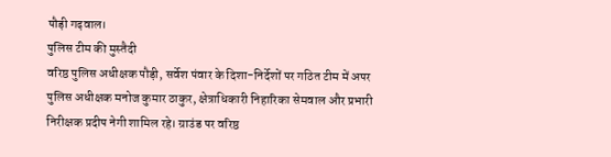पौड़ी गढ़वाल।
पुलिस टीम की मुस्तैदी
वरिष्ठ पुलिस अधीक्षक पौड़ी, सर्वेश पंवार के दिशा-निर्देशों पर गठित टीम में अपर पुलिस अधीक्षक मनोज कुमार ठाकुर, क्षेत्राधिकारी निहारिका सेमवाल और प्रभारी निरीक्षक प्रदीप नेगी शामिल रहे। ग्राउंड पर वरिष्ठ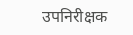उपनिरीक्षक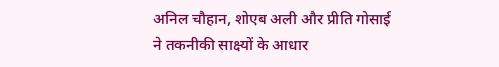अनिल चौहान, शोएब अली और प्रीति गोसाई ने तकनीकी साक्ष्यों के आधार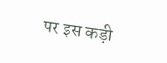पर इस कड़ी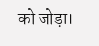को जोड़ा।